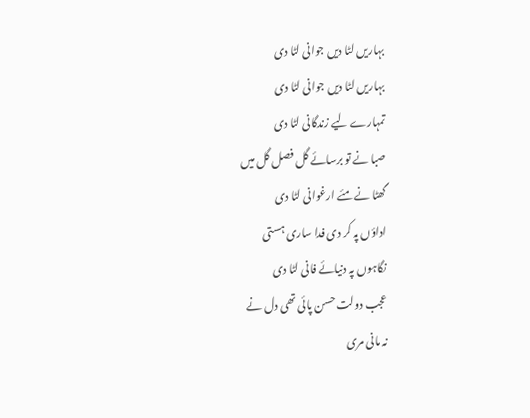بہاریں لٹا دیں جوانی لٹا دی
بہاریں لٹا دیں جوانی لٹا دی
تمہارے لیے زندگانی لٹا دی
صبا نے تو برسائے گل فصل گل میں
گھٹا نے مئے ارغوانی لٹا دی
اداؤں پہ کر دی فدا ساری ہستی
نگاہوں پہ دنیائے فانی لٹا دی
عجب دولت حسن پائی تھی دل نے
نہ مانی مری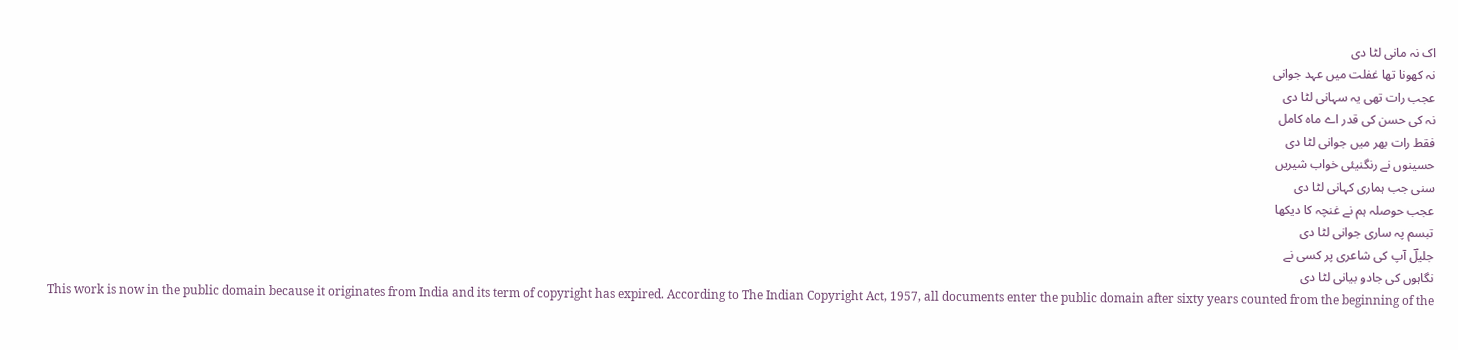اک نہ مانی لٹا دی
نہ کھونا تھا غفلت میں عہد جوانی
عجب رات تھی یہ سہانی لٹا دی
نہ کی حسن کی قدر اے ماہ کامل
فقط رات بھر میں جوانی لٹا دی
حسینوں نے رنگنیئی خواب شیریں
سنی جب ہماری کہانی لٹا دی
عجب حوصلہ ہم نے غنچہ کا دیکھا
تبسم پہ ساری جوانی لٹا دی
جلیلؔ آپ کی شاعری پر کسی نے
نگاہوں کی جادو بیانی لٹا دی
This work is now in the public domain because it originates from India and its term of copyright has expired. According to The Indian Copyright Act, 1957, all documents enter the public domain after sixty years counted from the beginning of the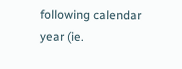following calendar year (ie.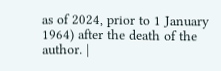as of 2024, prior to 1 January 1964) after the death of the author. |